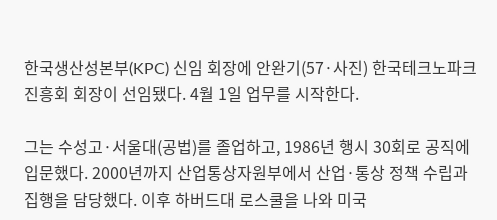한국생산성본부(KPC) 신임 회장에 안완기(57·사진) 한국테크노파크진흥회 회장이 선임됐다. 4월 1일 업무를 시작한다.

그는 수성고·서울대(공법)를 졸업하고, 1986년 행시 30회로 공직에 입문했다. 2000년까지 산업통상자원부에서 산업·통상 정책 수립과 집행을 담당했다. 이후 하버드대 로스쿨을 나와 미국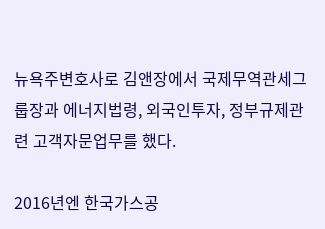뉴욕주변호사로 김앤장에서 국제무역관세그룹장과 에너지법령, 외국인투자, 정부규제관련 고객자문업무를 했다.

2016년엔 한국가스공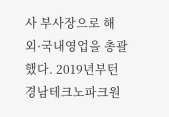사 부사장으로 해외·국내영업을 총괄했다. 2019년부턴 경남테크노파크원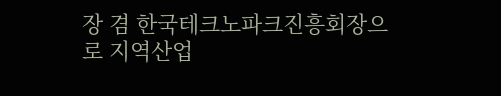장 겸 한국테크노파크진흥회장으로 지역산업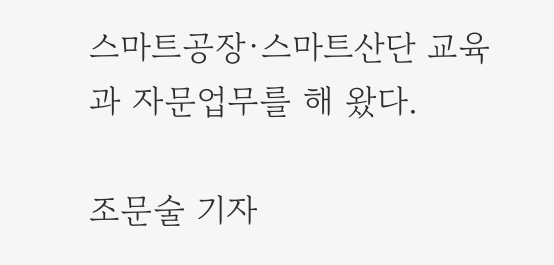스마트공장·스마트산단 교육과 자문업무를 해 왔다.

조문술 기자